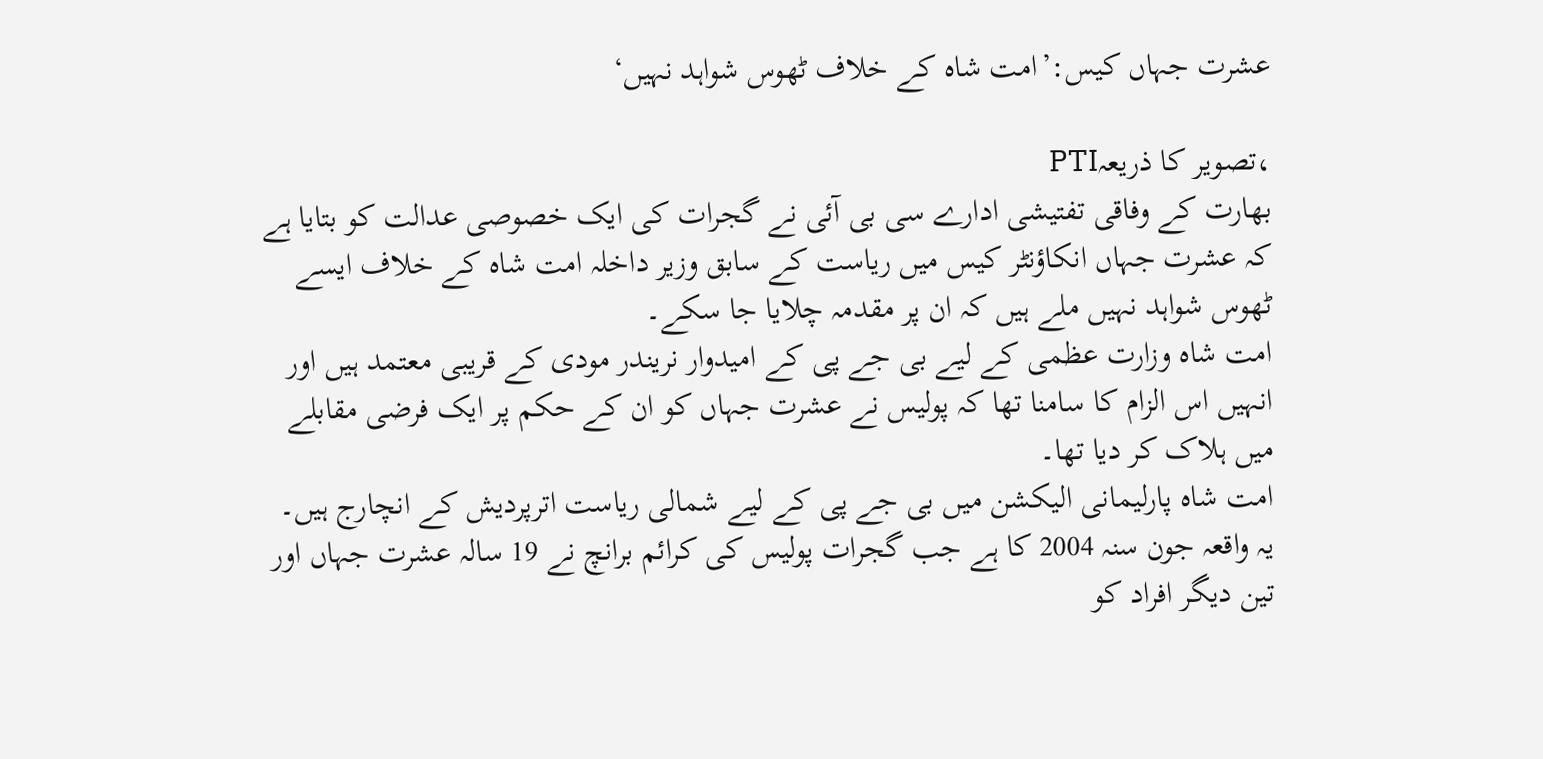عشرت جہاں کیس:’امت شاہ کے خلاف ٹھوس شواہد نہیں‘

،تصویر کا ذریعہPTI
بھارت کے وفاقی تفتیشی ادارے سی بی آئی نے گجرات کی ایک خصوصی عدالت کو بتایا ہے کہ عشرت جہاں انکاؤنٹر کیس میں ریاست کے سابق وزیر داخلہ امت شاہ کے خلاف ایسے ٹھوس شواہد نہیں ملے ہیں کہ ان پر مقدمہ چلایا جا سکے۔
امت شاہ وزارت عظمی کے لیے بی جے پی کے امیدوار نریندر مودی کے قریبی معتمد ہیں اور انہیں اس الزام کا سامنا تھا کہ پولیس نے عشرت جہاں کو ان کے حکم پر ایک فرضی مقابلے میں ہلاک کر دیا تھا۔
امت شاہ پارلیمانی الیکشن میں بی جے پی کے لیے شمالی ریاست اترپردیش کے انچارج ہیں۔
یہ واقعہ جون سنہ 2004 کا ہے جب گجرات پولیس کی کرائم برانچ نے 19 سالہ عشرت جہاں اور تین دیگر افراد کو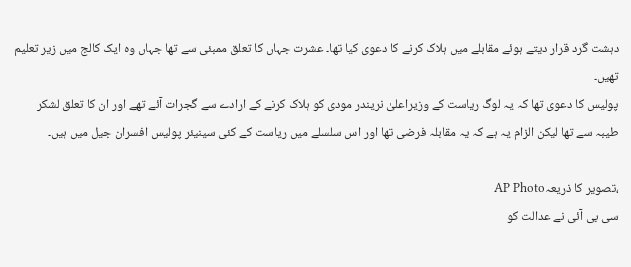دہشت گرد قرار دیتے ہوئے مقابلے میں ہلاک کرنے کا دعوی کیا تھا۔ عشرت جہاں کا تعلق ممبئی سے تھا جہاں وہ ایک کالج میں زیر تعلیم تھیں۔
پولیس کا دعوی تھا کہ یہ لوگ ریاست کے وزیراعلیٰ نریندر مودی کو ہلاک کرنے کے ارادے سے گجرات آئے تھے اور ان کا تعلق لشکر طیبہ سے تھا لیکن الزام یہ ہے کہ یہ مقابلہ فرضی تھا اور اس سلسلے میں ریاست کے کئی سینیئر پولیس افسران جیل میں ہیں۔

،تصویر کا ذریعہAP Photo
سی بی آئی نے عدالت کو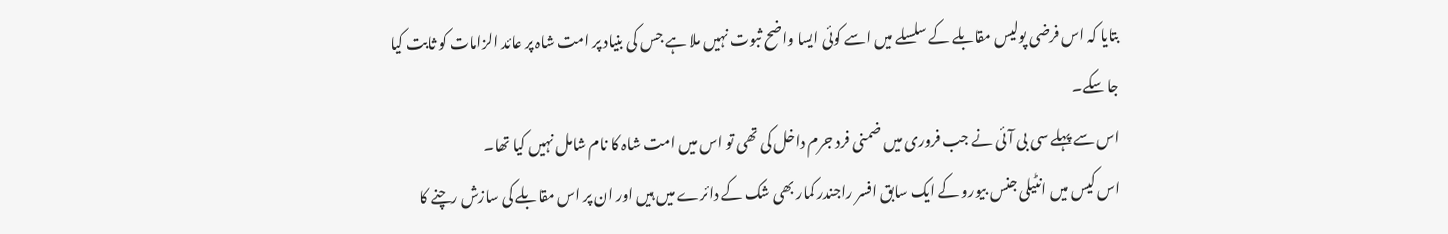بتایا کہ اس فرضی پولیس مقابلے کے سلسلے میں اسے کوئی ایسا واضح ثبوت نہیں ملا ہے جس کی بنیاد پر امت شاہ پر عائد الزامات کو ثابت کیا جا سکے۔
اس سے پہلے سی بی آئی نے جب فروری میں ضمنی فرد جرم داخل کی تھی تو اس میں امت شاہ کا نام شامل نہیں کیا تھا۔
اس کیس میں انٹیلی جنس بیورو کے ایک سابق افسر راجندر کمار بھی شک کے دائرے میں ہیں اور ان پر اس مقابلے کی سازش رچنے کا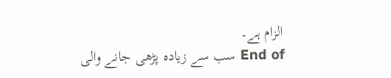الزام ہے۔
End of سب سے زیادہ پڑھی جانے والی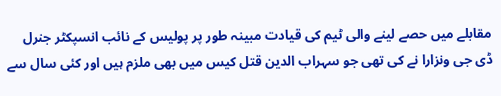مقابلے میں حصے لینے والی ٹیم کی قیادت مبینہ طور پر پولیس کے نائب انسپکٹر جنرل ڈی جی ونزارا نے کی تھی جو سہراب الدین قتل کیس میں بھی ملزم ہیں اور کئی سال سے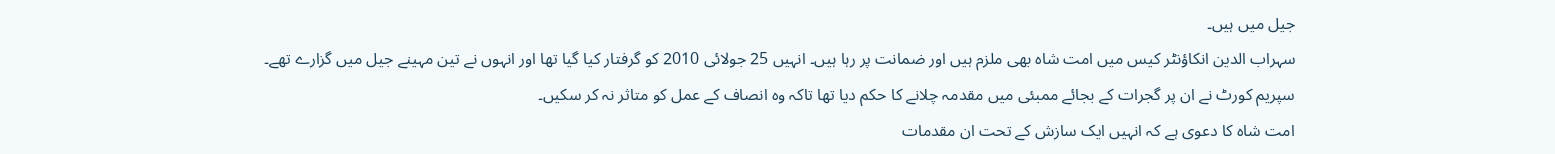جیل میں ہیں۔
سہراب الدین انکاؤنٹر کیس میں امت شاہ بھی ملزم ہیں اور ضمانت پر رہا ہیں۔ انہیں 25 جولائی 2010 کو گرفتار کیا گیا تھا اور انہوں نے تین مہینے جیل میں گزارے تھے۔
سپریم کورٹ نے ان پر گجرات کے بجائے ممبئی میں مقدمہ چلانے کا حکم دیا تھا تاکہ وہ انصاف کے عمل کو متاثر نہ کر سکیں۔
امت شاہ کا دعوی ہے کہ انہیں ایک سازش کے تحت ان مقدمات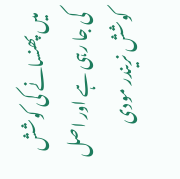میں پھنسانے کی کوشش کی جا رہی ہے اور اصل کوشش نریندر مودی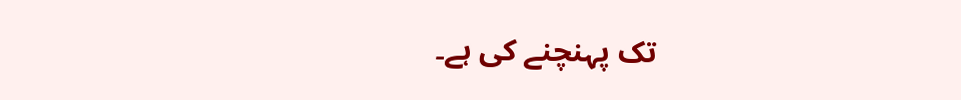تک پہنچنے کی ہے۔